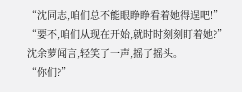“沈同志,咱们总不能眼睁睁看着她得逞吧!”
“要不,咱们从现在开始,就时时刻刻盯着她?”
沈余萝闻言,轻笑了一声,摇了摇头。
“你们?”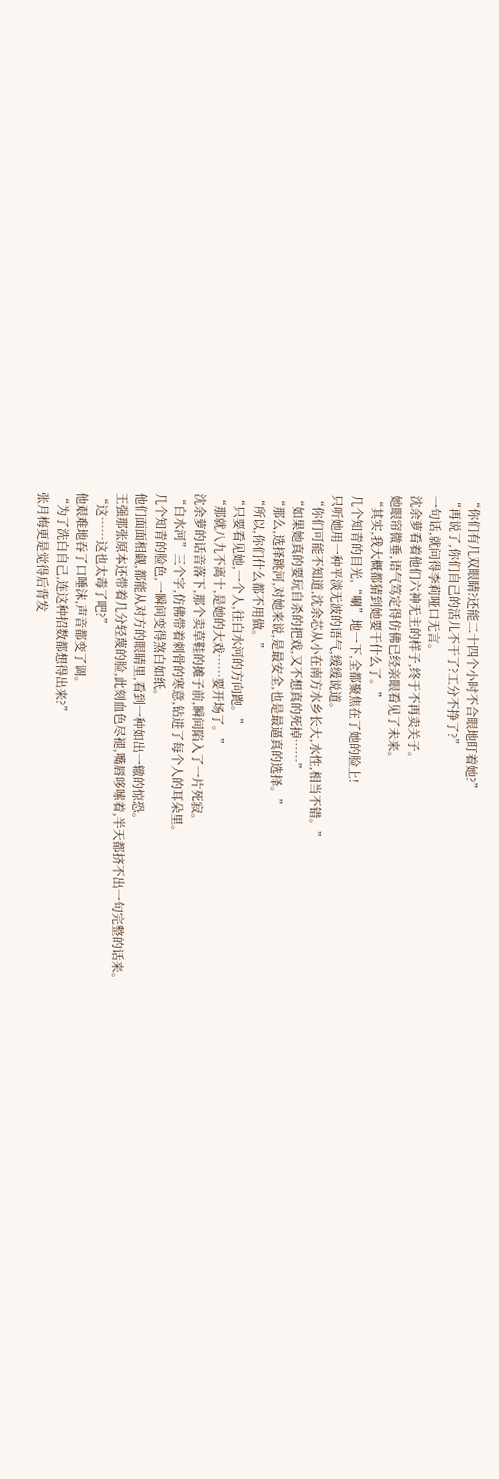“你们有几双眼睛?还能二十四个小时不合眼地盯着她?”
“再说了,你们自己的活儿不干了?工分不挣了?”
一句话,就问得李莉哑口无言。
沈余萝看着他们六神无主的样子,终于不再卖关子。
她眼帘微垂,语气笃定得仿佛已经亲眼看见了未来。
“其实,我大概都猜到她要干什么了。”
几个知青的目光,“唰”地一下,全都聚焦在了她的脸上!
只听她用一种平淡无波的语气,缓缓说道。
“你们可能不知道,沈余芯从小在南方水乡长大,水性,相当不错。”
“如果她真的要玩自杀的把戏,又不想真的死掉……”
“那么,选择跳河,对她来说,是最安全,也是最逼真的选择。”
“所以,你们什么都不用做。”
“只要看见她,一个人,往白水河的方向跑。”
“那就八九不离十,是她的大戏……要开场了。”
沈余萝的话音落下,那个卖草鞋的摊子前,瞬间陷入了一片死寂。
“白水河”三个字,仿佛带着刺骨的寒意,钻进了每个人的耳朵里。
几个知青的脸色,一瞬间变得煞白如纸。
他们面面相觑,都能从对方的眼睛里,看到一种如出一辙的惊恐。
王强那张原本还带着几分轻蔑的脸,此刻血色尽褪,嘴唇哆嗦着,半天都挤不出一句完整的话来。
“这……这也太毒了吧?”
他艰难地吞了口唾沫,声音都变了调。
“为了洗白自己,连这种招数都想得出来?”
张月梅更是觉得后背发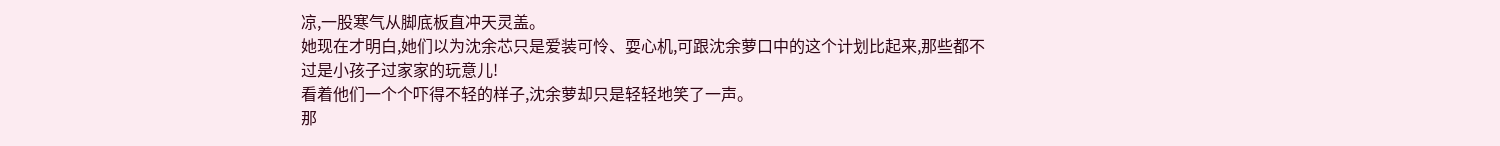凉,一股寒气从脚底板直冲天灵盖。
她现在才明白,她们以为沈余芯只是爱装可怜、耍心机,可跟沈余萝口中的这个计划比起来,那些都不过是小孩子过家家的玩意儿!
看着他们一个个吓得不轻的样子,沈余萝却只是轻轻地笑了一声。
那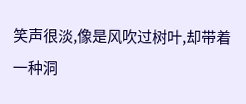笑声很淡,像是风吹过树叶,却带着一种洞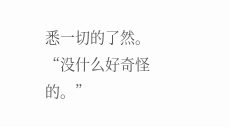悉一切的了然。
“没什么好奇怪的。”